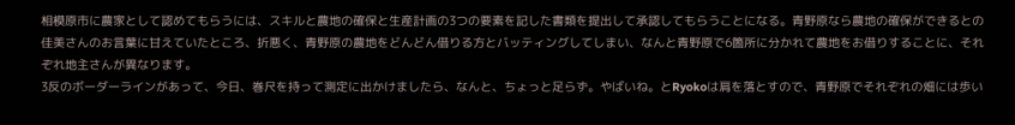相模原市に農家として認めてもらうには、スキルと農地の確保と生産計画の3つの要素を記した書類を提出して承認してもらうことになる。青野原なら農地の確保ができるとの佳美さんのお言葉に甘えていたところ、折悪く、青野原の農地をどんどん借りる方とバッティングしてしまい、なんと青野原で6箇所に分かれて農地をお借りすることに、それぞれ地主さんが異なります。
3反のボーダーラインがあって、今日、巻尺を持って測定に出かけましたら、なんと、ちょっと足らず。やばいね。とRyokoは肩を落とすので、青野原でそれぞれの畑には歩い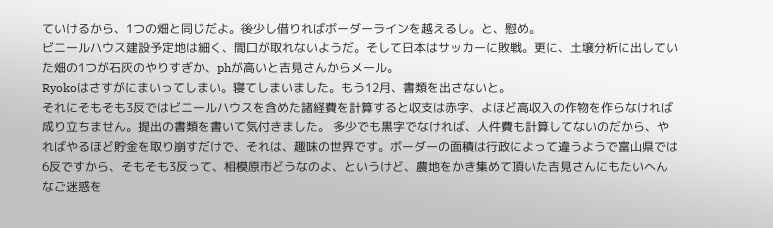ていけるから、1つの畑と同じだよ。後少し借りればボーダーラインを越えるし。と、慰め。
ビニールハウス建設予定地は細く、間口が取れないようだ。そして日本はサッカーに敗戦。更に、土壌分析に出していた畑の1つが石灰のやりすぎか、phが高いと吉見さんからメール。
Ryokoはさすがにまいってしまい。寝てしまいました。もう12月、書類を出さないと。
それにそもそも3反ではビニールハウスを含めた諸経費を計算すると収支は赤字、よほど高収入の作物を作らなければ成り立ちません。提出の書類を書いて気付きました。 多少でも黒字でなければ、人件費も計算してないのだから、やればやるほど貯金を取り崩すだけで、それは、趣味の世界です。ボーダーの面積は行政によって違うようで富山県では6反ですから、そもそも3反って、相模原市どうなのよ、というけど、農地をかき集めて頂いた吉見さんにもたいへんなご迷惑を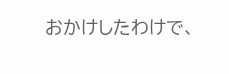おかけしたわけで、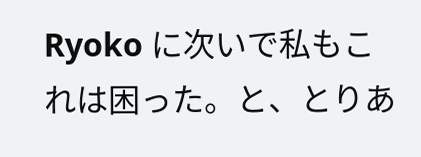Ryoko に次いで私もこれは困った。と、とりあ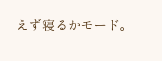えず寝るかモード。